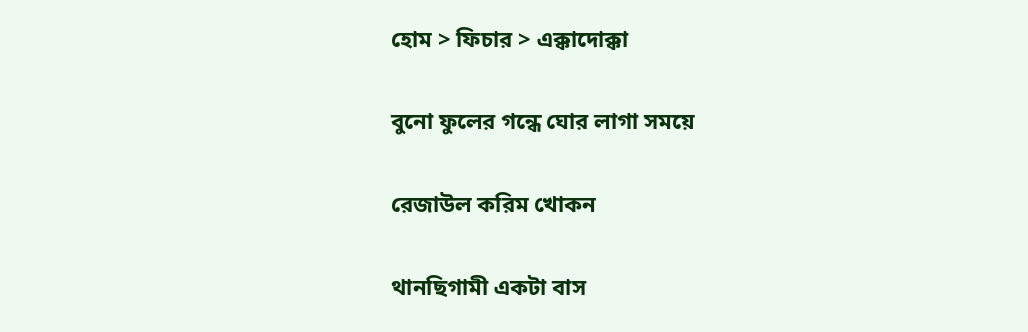হোম > ফিচার > এক্কাদোক্কা

বুনো ফুলের গন্ধে ঘোর লাগা সময়ে

রেজাউল করিম খোকন

থানছিগামী একটা বাস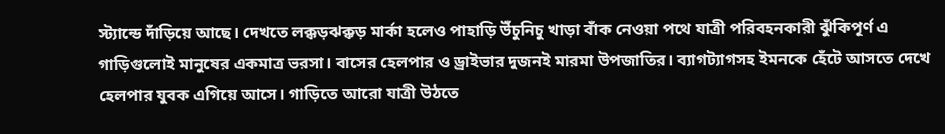স্ট্যান্ডে দাঁড়িয়ে আছে। দেখতে লক্কড়ঝক্কড় মার্কা হলেও পাহাড়ি উঁচুনিচু খাড়া বাঁক নেওয়া পথে যাত্রী পরিবহনকারী ঝুঁকিপূর্ণ এ গাড়িগুলোই মানুষের একমাত্র ভরসা। বাসের হেলপার ও ড্রাইভার দুজনই মারমা উপজাতির। ব্যাগট্যাগসহ ইমনকে হেঁটে আসতে দেখে হেলপার যুবক এগিয়ে আসে। গাড়িতে আরো যাত্রী উঠতে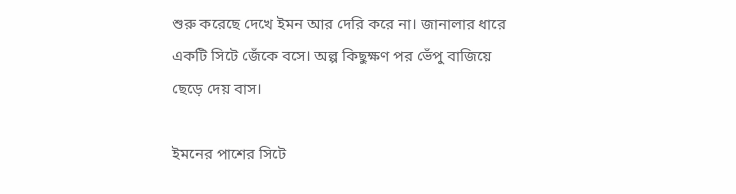শুরু করেছে দেখে ইমন আর দেরি করে না। জানালার ধারে একটি সিটে জেঁকে বসে। অল্প কিছুক্ষণ পর ভেঁপু বাজিয়ে ছেড়ে দেয় বাস।

ইমনের পাশের সিটে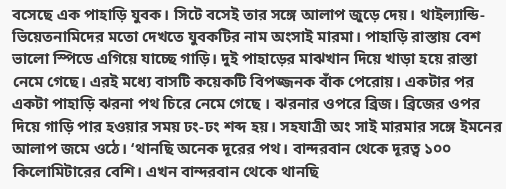বসেছে এক পাহাড়ি যুবক। সিটে বসেই তার সঙ্গে আলাপ জুড়ে দেয়। থাইল্যান্ডি-ভিয়েতনামিদের মতো দেখতে যুবকটির নাম অংসাই মারমা। পাহাড়ি রাস্তায় বেশ ভালো স্পিডে এগিয়ে যাচ্ছে গাড়ি। দুই পাহাড়ের মাঝখান দিয়ে খাড়া হয়ে রাস্তা নেমে গেছে। এরই মধ্যে বাসটি কয়েকটি বিপজ্জনক বাঁক পেরোয়। একটার পর একটা পাহাড়ি ঝরনা পথ চিরে নেমে গেছে । ঝরনার ওপরে ব্রিজ। ব্রিজের ওপর দিয়ে গাড়ি পার হওয়ার সময় ঢং-ঢং শব্দ হয়। সহযাত্রী অং সাই মারমার সঙ্গে ইমনের আলাপ জমে ওঠে। ‘থানছি অনেক দূরের পথ। বান্দরবান থেকে দূরত্ব ১০০ কিলোমিটারের বেশি। এখন বান্দরবান থেকে থানছি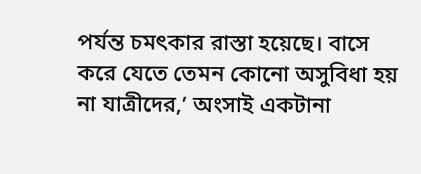পর্যন্ত চমৎকার রাস্তা হয়েছে। বাসে করে যেতে তেমন কোনো অসুবিধা হয় না যাত্রীদের,’ অংসাই একটানা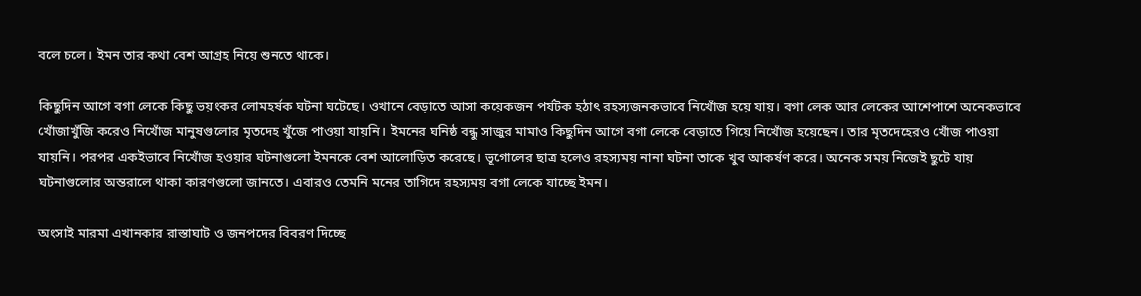বলে চলে। ইমন তার কথা বেশ আগ্রহ নিয়ে শুনতে থাকে।

কিছুদিন আগে বগা লেকে কিছু ভয়ংকর লোমহর্ষক ঘটনা ঘটেছে। ওখানে বেড়াতে আসা কয়েকজন পর্যটক হঠাৎ রহস্যজনকভাবে নিখোঁজ হয়ে যায়। বগা লেক আর লেকের আশেপাশে অনেকভাবে খোঁজাখুঁজি করেও নিখোঁজ মানুষগুলোর মৃতদেহ খুঁজে পাওয়া যায়নি। ইমনের ঘনিষ্ঠ বন্ধু সাজুর মামাও কিছুদিন আগে বগা লেকে বেড়াতে গিয়ে নিখোঁজ হয়েছেন। তার মৃতদেহেরও খোঁজ পাওয়া যায়নি। পরপর একইভাবে নিখোঁজ হওয়ার ঘটনাগুলো ইমনকে বেশ আলোড়িত করেছে। ভূগোলের ছাত্র হলেও রহস্যময় নানা ঘটনা তাকে খুব আকর্ষণ করে। অনেক সময় নিজেই ছুটে যায় ঘটনাগুলোর অন্তরালে থাকা কারণগুলো জানতে। এবারও তেমনি মনের তাগিদে রহস্যময় বগা লেকে যাচ্ছে ইমন।

অংসাই মারমা এখানকার রাস্তাঘাট ও জনপদের বিবরণ দিচ্ছে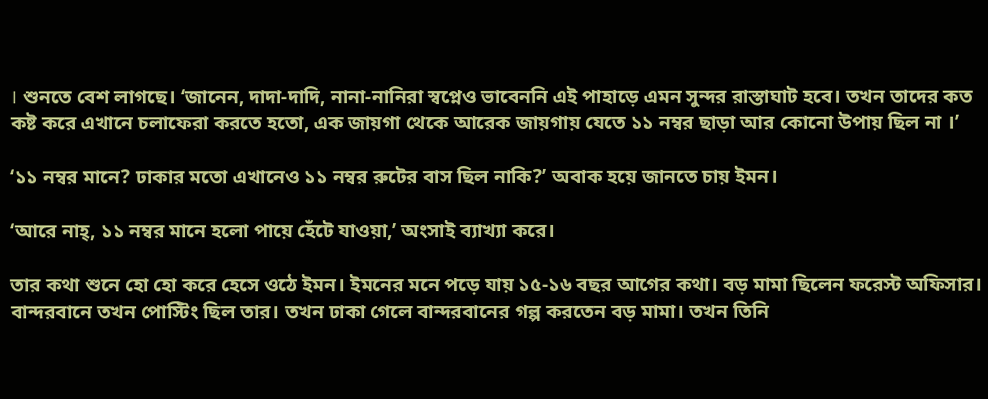। শুনতে বেশ লাগছে। ‘জানেন, দাদা-দাদি, নানা-নানিরা স্বপ্নেও ভাবেননি এই পাহাড়ে এমন সুন্দর রাস্তাঘাট হবে। তখন তাদের কত কষ্ট করে এখানে চলাফেরা করতে হতো, এক জায়গা থেকে আরেক জায়গায় যেতে ১১ নম্বর ছাড়া আর কোনো উপায় ছিল না ।’

‘১১ নম্বর মানে? ঢাকার মতো এখানেও ১১ নম্বর রুটের বাস ছিল নাকি?’ অবাক হয়ে জানতে চায় ইমন।

‘আরে নাহ্, ১১ নম্বর মানে হলো পায়ে হেঁটে যাওয়া,’ অংসাই ব্যাখ্যা করে।

তার কথা শুনে হো হো করে হেসে ওঠে ইমন। ইমনের মনে পড়ে যায় ১৫-১৬ বছর আগের কথা। বড় মামা ছিলেন ফরেস্ট অফিসার। বান্দরবানে তখন পোস্টিং ছিল তার। তখন ঢাকা গেলে বান্দরবানের গল্প করতেন বড় মামা। তখন তিনি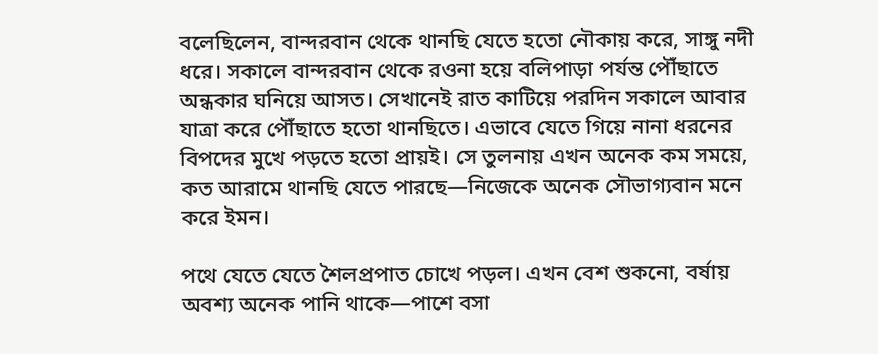বলেছিলেন, বান্দরবান থেকে থানছি যেতে হতো নৌকায় করে, সাঙ্গু নদী ধরে। সকালে বান্দরবান থেকে রওনা হয়ে বলিপাড়া পর্যন্ত পৌঁছাতে অন্ধকার ঘনিয়ে আসত। সেখানেই রাত কাটিয়ে পরদিন সকালে আবার যাত্রা করে পৌঁছাতে হতো থানছিতে। এভাবে যেতে গিয়ে নানা ধরনের বিপদের মুখে পড়তে হতো প্রায়ই। সে তুলনায় এখন অনেক কম সময়ে, কত আরামে থানছি যেতে পারছে—নিজেকে অনেক সৌভাগ্যবান মনে করে ইমন।

পথে যেতে যেতে শৈলপ্রপাত চোখে পড়ল। এখন বেশ শুকনো, বর্ষায় অবশ্য অনেক পানি থাকে—পাশে বসা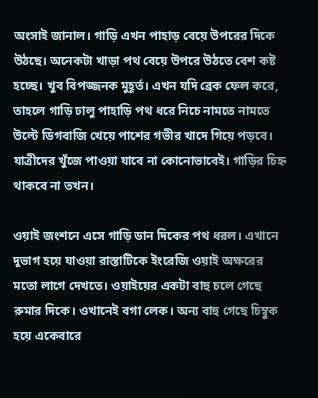অংসাই জানাল। গাড়ি এখন পাহাড় বেয়ে উপরের দিকে উঠছে। অনেকটা খাড়া পথ বেয়ে উপরে উঠতে বেশ কষ্ট হচ্ছে। খুব বিপজ্জনক মুহূর্ত। এখন যদি ব্রেক ফেল করে, তাহলে গাড়ি ঢালু পাহাড়ি পথ ধরে নিচে নামতে নামতে উল্টে ডিগবাজি খেয়ে পাশের গভীর খাদে গিয়ে পড়বে। যাত্রীদের খুঁজে পাওয়া যাবে না কোনোভাবেই। গাড়ির চিহ্ন থাকবে না তখন।

ওয়াই জংশনে এসে গাড়ি ডান দিকের পথ ধরল। এখানে দুভাগ হয়ে যাওয়া রাস্তাটিকে ইংরেজি ওয়াই অক্ষরের মতো লাগে দেখতে। ওয়াইয়ের একটা বাহু চলে গেছে রুমার দিকে। ওখানেই বগা লেক। অন্য বাহু গেছে চিম্বুক হয়ে একেবারে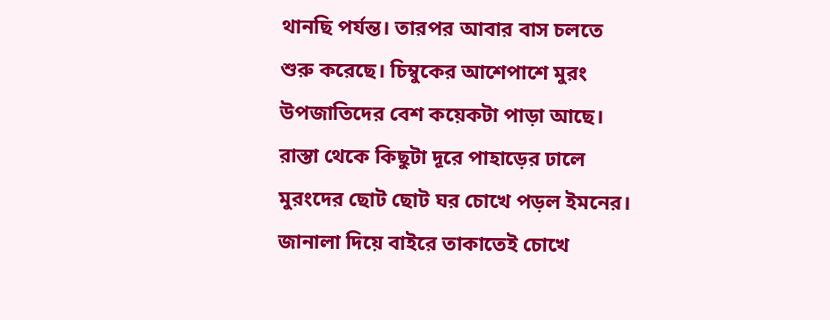থানছি পর্যন্ত। তারপর আবার বাস চলতে শুরু করেছে। চিম্বুকের আশেপাশে মুরং উপজাতিদের বেশ কয়েকটা পাড়া আছে। রাস্তা থেকে কিছুটা দূরে পাহাড়ের ঢালে মুরংদের ছোট ছোট ঘর চোখে পড়ল ইমনের। জানালা দিয়ে বাইরে তাকাতেই চোখে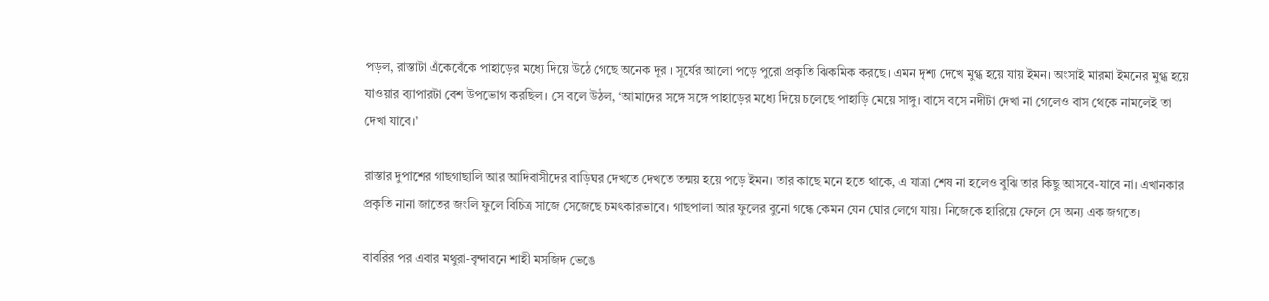পড়ল, রাস্তাটা এঁকেবেঁকে পাহাড়ের মধ্যে দিয়ে উঠে গেছে অনেক দূর । সূর্যের আলো পড়ে পুরো প্রকৃতি ঝিকমিক করছে। এমন দৃশ্য দেখে মুগ্ধ হয়ে যায় ইমন। অংসাই মারমা ইমনের মুগ্ধ হয়ে যাওয়ার ব্যাপারটা বেশ উপভোগ করছিল। সে বলে উঠল, ‘আমাদের সঙ্গে সঙ্গে পাহাড়ের মধ্যে দিয়ে চলেছে পাহাড়ি মেয়ে সাঙ্গু। বাসে বসে নদীটা দেখা না গেলেও বাস থেকে নামলেই তা দেখা যাবে।’

রাস্তার দুপাশের গাছগাছালি আর আদিবাসীদের বাড়িঘর দেখতে দেখতে তন্ময় হয়ে পড়ে ইমন। তার কাছে মনে হতে থাকে, এ যাত্রা শেষ না হলেও বুঝি তার কিছু আসবে-যাবে না। এখানকার প্রকৃতি নানা জাতের জংলি ফুলে বিচিত্র সাজে সেজেছে চমৎকারভাবে। গাছপালা আর ফুলের বুনো গন্ধে কেমন যেন ঘোর লেগে যায়। নিজেকে হারিয়ে ফেলে সে অন্য এক জগতে।

বাবরির পর এবার মথুরা-বৃন্দাবনে শাহী মসজিদ ভেঙে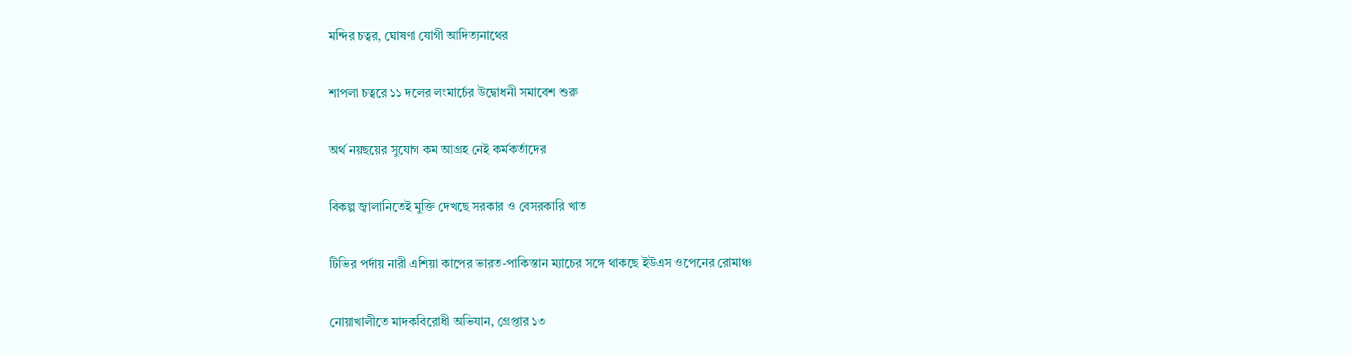মন্দির চত্বর, ঘোষণা যোগী আদিত্যনাথের

শাপলা চত্বরে ১১ দলের লংমার্চের উদ্বোধনী সমাবেশ শুরু

অর্থ নয়ছয়ের সুযোগ কম আগ্রহ নেই কর্মকর্তাদের

বিকল্প জ্বালানিতেই মুক্তি দেখছে সরকার ও বেসরকারি খাত

টিভির পর্দায় নারী এশিয়া কাপের ভারত-পাকিস্তান ম্যাচের সঙ্গে থাকছে ইউএস ওপেনের রোমাঞ্চ

নোয়াখালীতে মাদকবিরোধী অভিযান, গ্রেপ্তার ১৩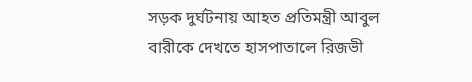সড়ক দুর্ঘটনায় আহত প্রতিমন্ত্রী আবুল বারীকে দেখতে হাসপাতালে রিজভী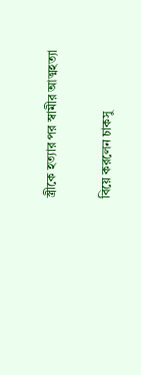স্ত্রীকে হত্যার পর স্বামীর আত্মহত্যা

বিয়ে করলেন চাকসু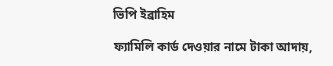ভিপি ইব্রাহিম

ফ্যামিলি কার্ড দেওয়ার নামে টাকা আদায়,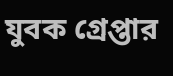যুবক গ্রেপ্তার